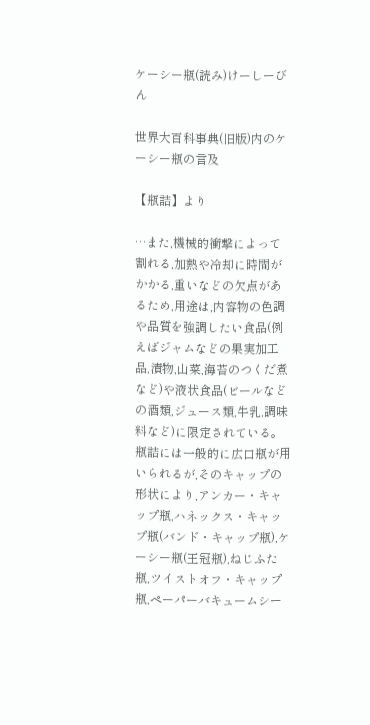ケーシー瓶(読み)けーしーびん

世界大百科事典(旧版)内のケーシー瓶の言及

【瓶詰】より

…また,機械的衝撃によって割れる,加熱や冷却に時間がかかる,重いなどの欠点があるため,用途は,内容物の色調や品質を強調したい食品(例えばジャムなどの果実加工品,漬物,山菜,海苔のつくだ煮など)や液状食品(ビールなどの酒類,ジュース類,牛乳,調味料など)に限定されている。 瓶詰には一般的に広口瓶が用いられるが,そのキャップの形状により,アンカー・キャップ瓶,ハネックス・キャップ瓶(バンド・キャップ瓶),ケーシー瓶(王冠瓶),ねじふた瓶,ツイストオフ・キャップ瓶,ペーパーバキュームシー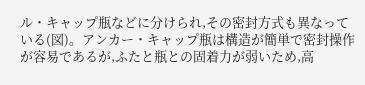ル・キャップ瓶などに分けられ,その密封方式も異なっている(図)。アンカー・キャップ瓶は構造が簡単で密封操作が容易であるが,ふたと瓶との固着力が弱いため,高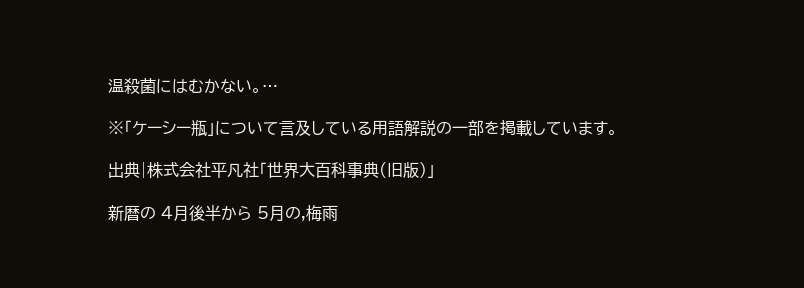温殺菌にはむかない。…

※「ケーシー瓶」について言及している用語解説の一部を掲載しています。

出典|株式会社平凡社「世界大百科事典(旧版)」

新暦の 4月後半から 5月の,梅雨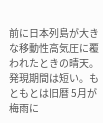前に日本列島が大きな移動性高気圧に覆われたときの晴天。発現期間は短い。もともとは旧暦 5月が梅雨に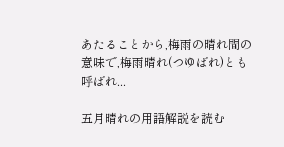あたることから,梅雨の晴れ間の意味で,梅雨晴れ(つゆばれ)とも呼ばれ...

五月晴れの用語解説を読む